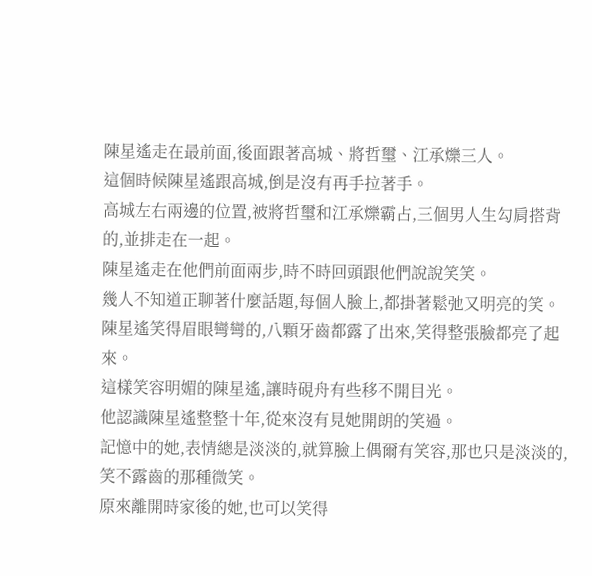陳星遙走在最前面,後面跟著高城、將哲璽、江承爍三人。
這個時候陳星遙跟高城,倒是沒有再手拉著手。
高城左右兩邊的位置,被將哲璽和江承爍霸占,三個男人生勾肩搭背的,並排走在一起。
陳星遙走在他們前面兩步,時不時回頭跟他們說說笑笑。
幾人不知道正聊著什麼話題,每個人臉上,都掛著鬆弛又明亮的笑。
陳星遙笑得眉眼彎彎的,八顆牙齒都露了出來,笑得整張臉都亮了起來。
這樣笑容明媚的陳星遙,讓時硯舟有些移不開目光。
他認識陳星遙整整十年,從來沒有見她開朗的笑過。
記憶中的她,表情總是淡淡的,就算臉上偶爾有笑容,那也只是淡淡的,笑不露齒的那種微笑。
原來離開時家後的她,也可以笑得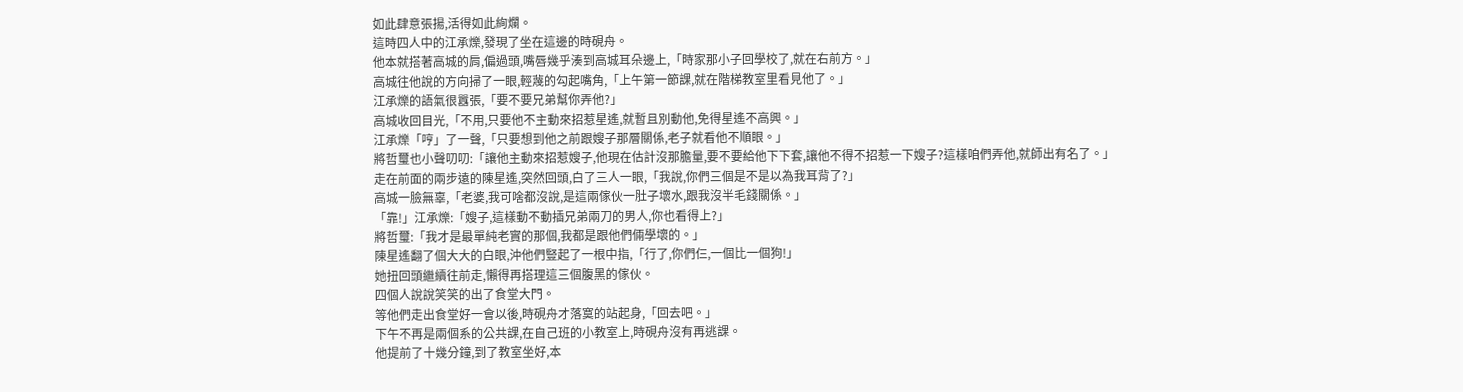如此肆意張揚,活得如此絢爛。
這時四人中的江承爍,發現了坐在這邊的時硯舟。
他本就搭著高城的肩,偏過頭,嘴唇幾乎湊到高城耳朵邊上,「時家那小子回學校了,就在右前方。」
高城往他說的方向掃了一眼,輕蔑的勾起嘴角,「上午第一節課,就在階梯教室里看見他了。」
江承爍的語氣很囂張,「要不要兄弟幫你弄他?」
高城收回目光,「不用,只要他不主動來招惹星遙,就暫且別動他,免得星遙不高興。」
江承爍「哼」了一聲,「只要想到他之前跟嫂子那層關係,老子就看他不順眼。」
將哲璽也小聲叨叨:「讓他主動來招惹嫂子,他現在估計沒那膽量,要不要給他下下套,讓他不得不招惹一下嫂子?這樣咱們弄他,就師出有名了。」
走在前面的兩步遠的陳星遙,突然回頭,白了三人一眼,「我說,你們三個是不是以為我耳背了?」
高城一臉無辜,「老婆,我可啥都沒說,是這兩傢伙一肚子壞水,跟我沒半毛錢關係。」
「靠!」江承爍:「嫂子,這樣動不動插兄弟兩刀的男人,你也看得上?」
將哲璽:「我才是最單純老實的那個,我都是跟他們倆學壞的。」
陳星遙翻了個大大的白眼,沖他們豎起了一根中指,「行了,你們仨,一個比一個狗!」
她扭回頭繼續往前走,懶得再搭理這三個腹黑的傢伙。
四個人說說笑笑的出了食堂大門。
等他們走出食堂好一會以後,時硯舟才落寞的站起身,「回去吧。」
下午不再是兩個系的公共課,在自己班的小教室上,時硯舟沒有再逃課。
他提前了十幾分鐘,到了教室坐好,本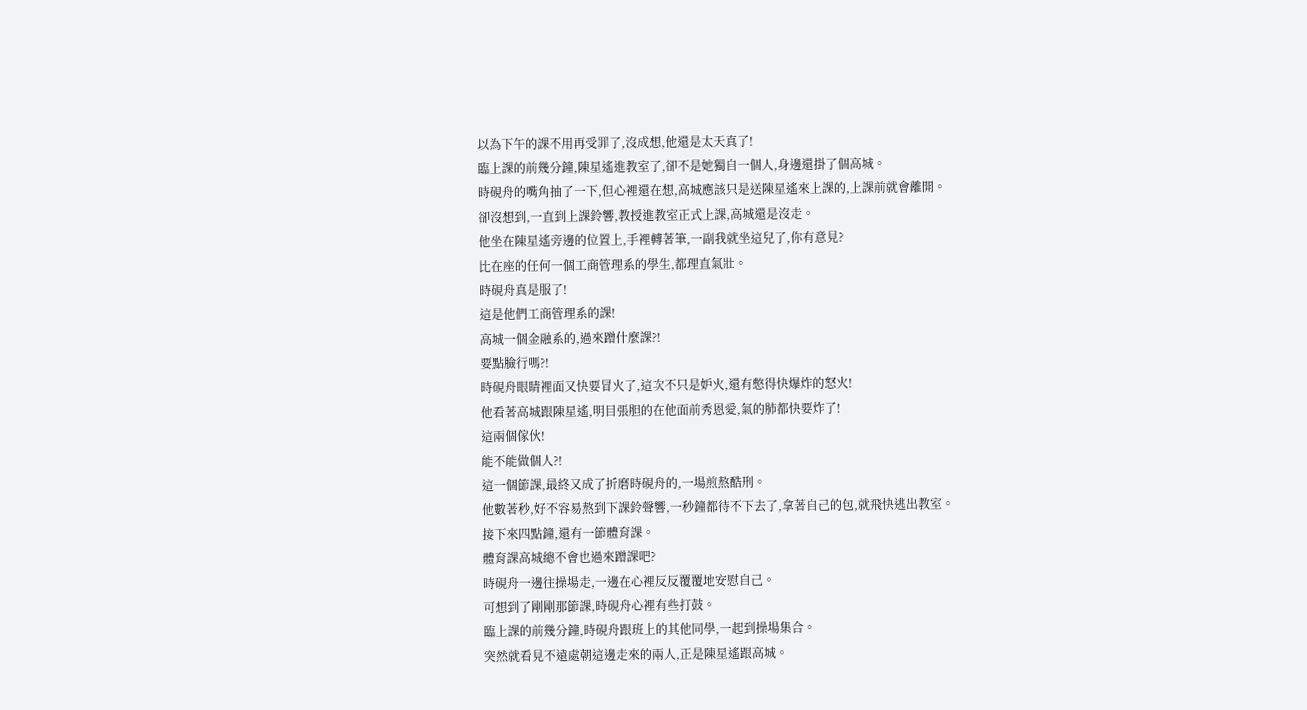以為下午的課不用再受罪了,沒成想,他還是太天真了!
臨上課的前幾分鐘,陳星遙進教室了,卻不是她獨自一個人,身邊還掛了個高城。
時硯舟的嘴角抽了一下,但心裡還在想,高城應該只是送陳星遙來上課的,上課前就會離開。
卻沒想到,一直到上課鈴響,教授進教室正式上課,高城還是沒走。
他坐在陳星遙旁邊的位置上,手裡轉著筆,一副我就坐這兒了,你有意見?
比在座的任何一個工商管理系的學生,都理直氣壯。
時硯舟真是服了!
這是他們工商管理系的課!
高城一個金融系的,過來蹭什麼課?!
要點臉行嗎?!
時硯舟眼睛裡面又快要冒火了,這次不只是妒火,還有憋得快爆炸的怒火!
他看著高城跟陳星遙,明目張胆的在他面前秀恩愛,氣的肺都快要炸了!
這兩個傢伙!
能不能做個人?!
這一個節課,最終又成了折磨時硯舟的,一場煎熬酷刑。
他數著秒,好不容易熬到下課鈴聲響,一秒鐘都待不下去了,拿著自己的包,就飛快逃出教室。
接下來四點鐘,還有一節體育課。
體育課高城總不會也過來蹭課吧?
時硯舟一邊往操場走,一邊在心裡反反覆覆地安慰自己。
可想到了剛剛那節課,時硯舟心裡有些打鼓。
臨上課的前幾分鐘,時硯舟跟班上的其他同學,一起到操場集合。
突然就看見不遠處朝這邊走來的兩人,正是陳星遙跟高城。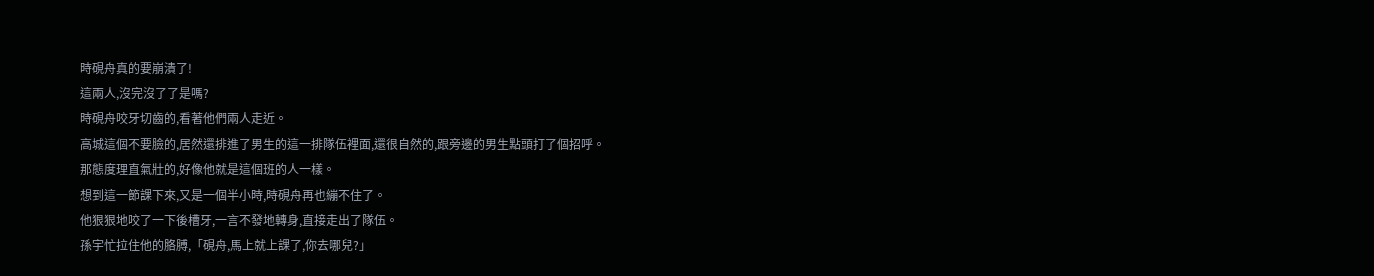時硯舟真的要崩潰了!
這兩人,沒完沒了了是嗎?
時硯舟咬牙切齒的,看著他們兩人走近。
高城這個不要臉的,居然還排進了男生的這一排隊伍裡面,還很自然的,跟旁邊的男生點頭打了個招呼。
那態度理直氣壯的,好像他就是這個班的人一樣。
想到這一節課下來,又是一個半小時,時硯舟再也繃不住了。
他狠狠地咬了一下後槽牙,一言不發地轉身,直接走出了隊伍。
孫宇忙拉住他的胳膊,「硯舟,馬上就上課了,你去哪兒?」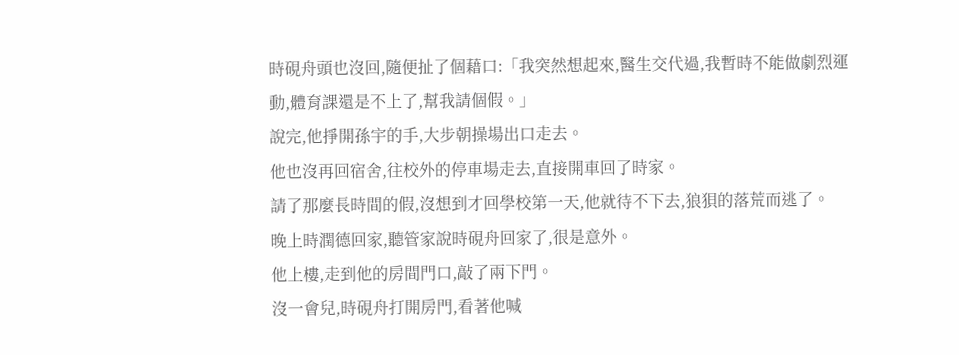時硯舟頭也沒回,隨便扯了個藉口:「我突然想起來,醫生交代過,我暫時不能做劇烈運動,體育課還是不上了,幫我請個假。」
說完,他掙開孫宇的手,大步朝操場出口走去。
他也沒再回宿舍,往校外的停車場走去,直接開車回了時家。
請了那麼長時間的假,沒想到才回學校第一天,他就待不下去,狼狽的落荒而逃了。
晚上時潤德回家,聽管家說時硯舟回家了,很是意外。
他上樓,走到他的房間門口,敲了兩下門。
沒一會兒,時硯舟打開房門,看著他喊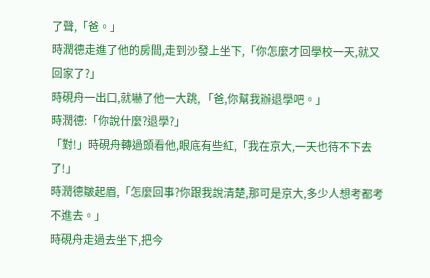了聲,「爸。」
時潤德走進了他的房間,走到沙發上坐下,「你怎麼才回學校一天,就又回家了?」
時硯舟一出口,就嚇了他一大跳, 「爸,你幫我辦退學吧。」
時潤德:「你說什麼?退學?」
「對!」時硯舟轉過頭看他,眼底有些紅,「我在京大,一天也待不下去了!」
時潤德皺起眉,「怎麼回事?你跟我說清楚,那可是京大,多少人想考都考不進去。」
時硯舟走過去坐下,把今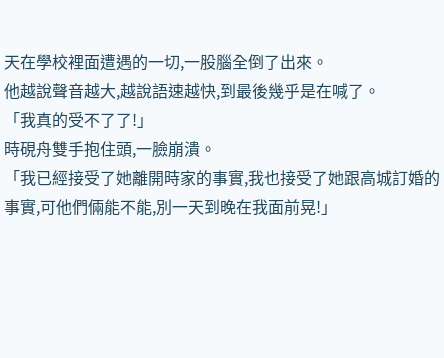天在學校裡面遭遇的一切,一股腦全倒了出來。
他越說聲音越大,越說語速越快,到最後幾乎是在喊了。
「我真的受不了了!」
時硯舟雙手抱住頭,一臉崩潰。
「我已經接受了她離開時家的事實,我也接受了她跟高城訂婚的事實,可他們倆能不能,別一天到晚在我面前晃!」